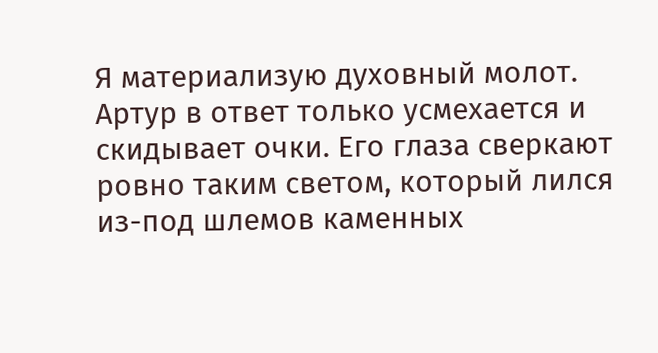Я материализую духовный молот. Артур в ответ только усмехается и скидывает очки. Его глаза сверкают ровно таким светом, который лился из-под шлемов каменных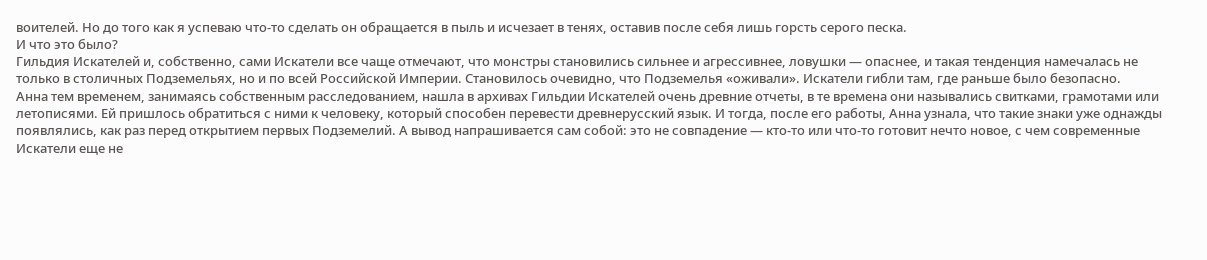воителей. Но до того как я успеваю что-то сделать он обращается в пыль и исчезает в тенях, оставив после себя лишь горсть серого песка.
И что это было?
Гильдия Искателей и, собственно, сами Искатели все чаще отмечают, что монстры становились сильнее и агрессивнее, ловушки — опаснее, и такая тенденция намечалась не только в столичных Подземельях, но и по всей Российской Империи. Становилось очевидно, что Подземелья «оживали». Искатели гибли там, где раньше было безопасно.
Анна тем временем, занимаясь собственным расследованием, нашла в архивах Гильдии Искателей очень древние отчеты, в те времена они назывались свитками, грамотами или летописями. Ей пришлось обратиться с ними к человеку, который способен перевести древнерусский язык. И тогда, после его работы, Анна узнала, что такие знаки уже однажды появлялись, как раз перед открытием первых Подземелий. А вывод напрашивается сам собой: это не совпадение — кто-то или что-то готовит нечто новое, с чем современные Искатели еще не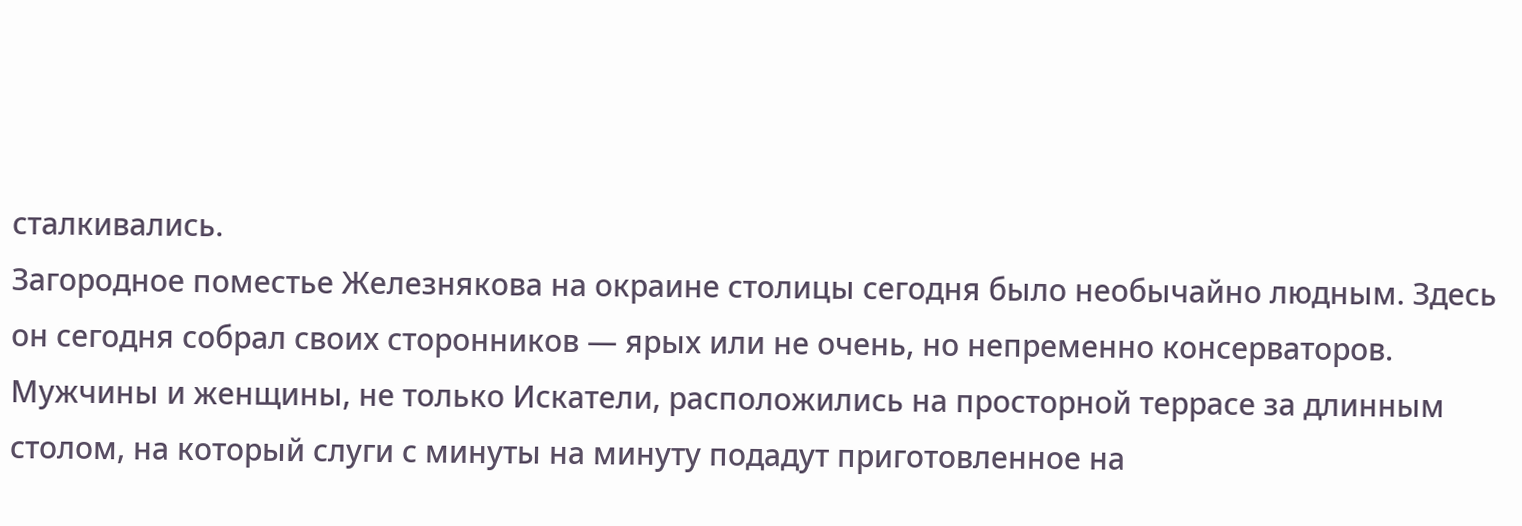сталкивались.
Загородное поместье Железнякова на окраине столицы сегодня было необычайно людным. Здесь он сегодня собрал своих сторонников — ярых или не очень, но непременно консерваторов.
Мужчины и женщины, не только Искатели, расположились на просторной террасе за длинным столом, на который слуги с минуты на минуту подадут приготовленное на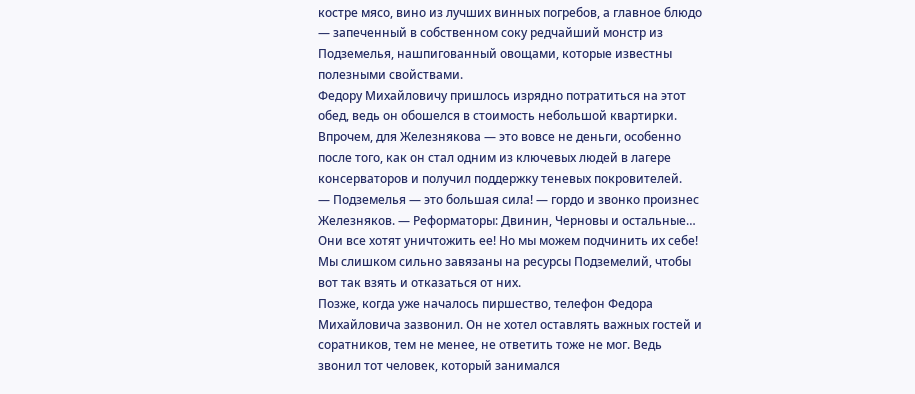костре мясо, вино из лучших винных погребов, а главное блюдо — запеченный в собственном соку редчайший монстр из Подземелья, нашпигованный овощами, которые известны полезными свойствами.
Федору Михайловичу пришлось изрядно потратиться на этот обед, ведь он обошелся в стоимость небольшой квартирки. Впрочем, для Железнякова — это вовсе не деньги, особенно после того, как он стал одним из ключевых людей в лагере консерваторов и получил поддержку теневых покровителей.
— Подземелья — это большая сила! — гордо и звонко произнес Железняков. — Реформаторы: Двинин, Черновы и остальные… Они все хотят уничтожить ее! Но мы можем подчинить их себе! Мы слишком сильно завязаны на ресурсы Подземелий, чтобы вот так взять и отказаться от них.
Позже, когда уже началось пиршество, телефон Федора Михайловича зазвонил. Он не хотел оставлять важных гостей и соратников, тем не менее, не ответить тоже не мог. Ведь звонил тот человек, который занимался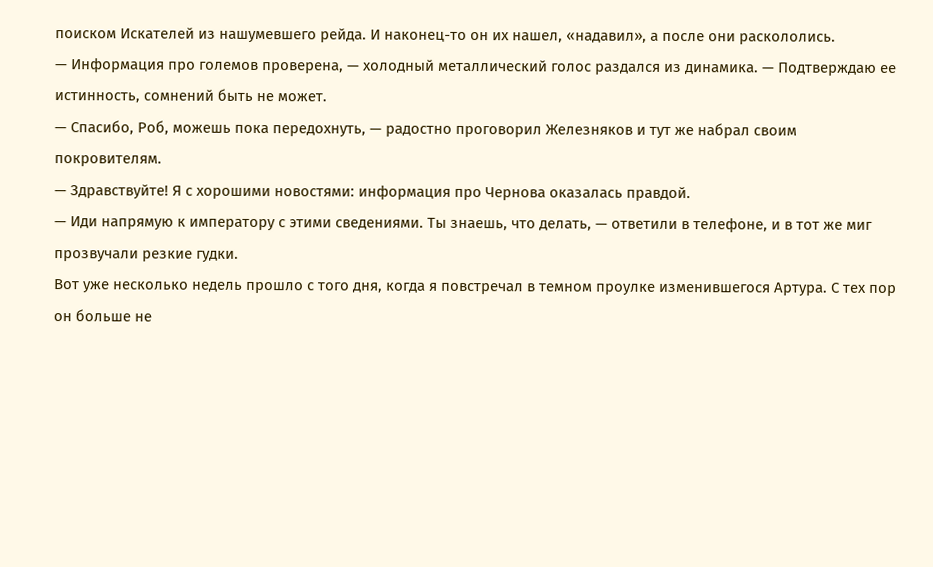поиском Искателей из нашумевшего рейда. И наконец-то он их нашел, «надавил», а после они раскололись.
— Информация про големов проверена, — холодный металлический голос раздался из динамика. — Подтверждаю ее истинность, сомнений быть не может.
— Спасибо, Роб, можешь пока передохнуть, — радостно проговорил Железняков и тут же набрал своим покровителям.
— Здравствуйте! Я с хорошими новостями: информация про Чернова оказалась правдой.
— Иди напрямую к императору с этими сведениями. Ты знаешь, что делать, — ответили в телефоне, и в тот же миг прозвучали резкие гудки.
Вот уже несколько недель прошло с того дня, когда я повстречал в темном проулке изменившегося Артура. С тех пор он больше не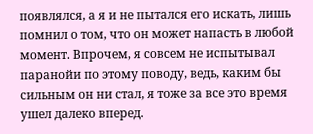появлялся, а я и не пытался его искать, лишь помнил о том, что он может напасть в любой момент. Впрочем, я совсем не испытывал паранойи по этому поводу, ведь, каким бы сильным он ни стал, я тоже за все это время ушел далеко вперед.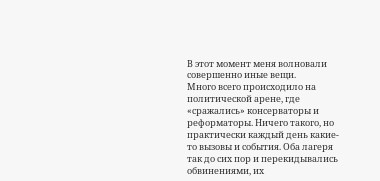В этот момент меня волновали совершенно иные вещи.
Много всего происходило на политической арене, где «сражались» консерваторы и реформаторы. Ничего такого, но практически каждый день какие-то вызовы и события. Оба лагеря так до сих пор и перекидывались обвинениями, их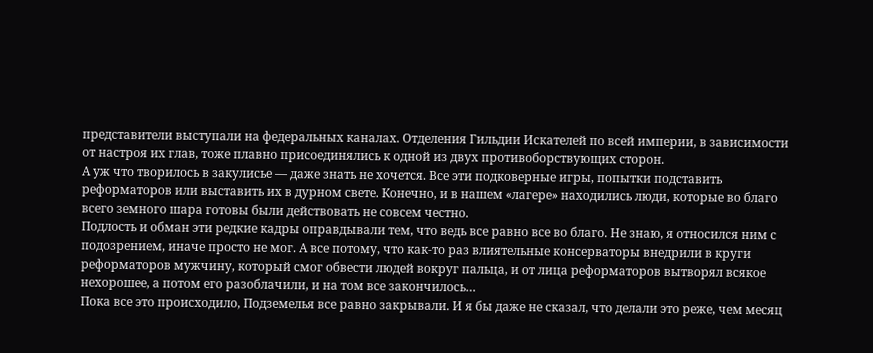представители выступали на федеральных каналах. Отделения Гильдии Искателей по всей империи, в зависимости от настроя их глав, тоже плавно присоединялись к одной из двух противоборствующих сторон.
А уж что творилось в закулисье — даже знать не хочется. Все эти подковерные игры, попытки подставить реформаторов или выставить их в дурном свете. Конечно, и в нашем «лагере» находились люди, которые во благо всего земного шара готовы были действовать не совсем честно.
Подлость и обман эти редкие кадры оправдывали тем, что ведь все равно все во благо. Не знаю, я относился ним с подозрением, иначе просто не мог. А все потому, что как-то раз влиятельные консерваторы внедрили в круги реформаторов мужчину, который смог обвести людей вокруг пальца, и от лица реформаторов вытворял всякое нехорошее, а потом его разоблачили, и на том все закончилось…
Пока все это происходило, Подземелья все равно закрывали. И я бы даже не сказал, что делали это реже, чем месяц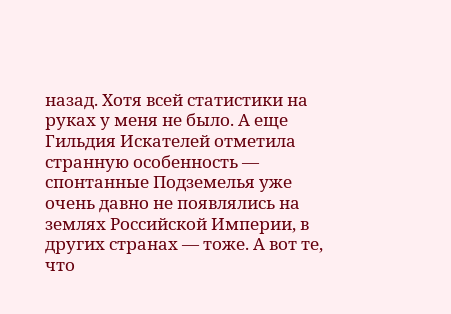назад. Хотя всей статистики на руках у меня не было. А еще Гильдия Искателей отметила странную особенность — спонтанные Подземелья уже очень давно не появлялись на землях Российской Империи, в других странах — тоже. А вот те, что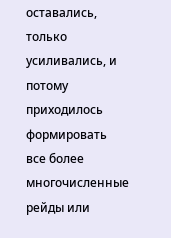оставались, только усиливались, и потому приходилось формировать все более многочисленные рейды или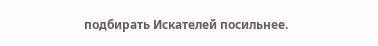подбирать Искателей посильнее.